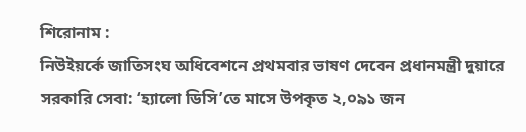শিরোনাম :
নিউইয়র্কে জাতিসংঘ অধিবেশনে প্রথমবার ভাষণ দেবেন প্রধানমন্ত্রী দুয়ারে সরকারি সেবা: ‘হ্যালো ডিসি’তে মাসে উপকৃত ২,০৯১ জন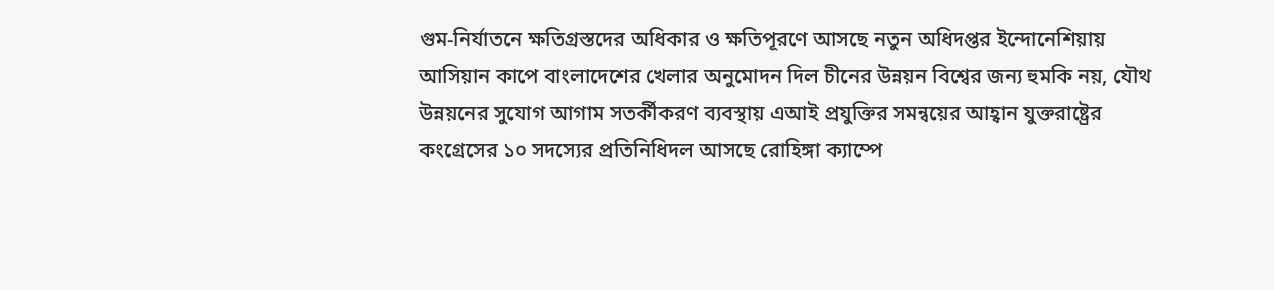গুম-নির্যাতনে ক্ষতিগ্রস্তদের অধিকার ও ক্ষতিপূরণে আসছে নতুন অধিদপ্তর ইন্দোনেশিয়ায় আসিয়ান কাপে বাংলাদেশের খেলার অনুমোদন দিল চীনের উন্নয়ন বিশ্বের জন্য হুমকি নয়, যৌথ উন্নয়নের সুযোগ আগাম সতর্কীকরণ ব্যবস্থায় এআই প্রযুক্তির সমন্বয়ের আহ্বান যুক্তরাষ্ট্রের কংগ্রেসের ১০ সদস্যের প্রতিনিধিদল আসছে রোহিঙ্গা ক্যাম্পে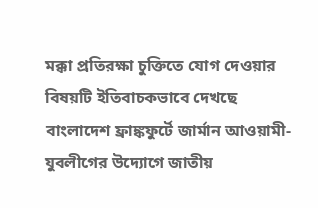মক্কা প্রতিরক্ষা চুক্তিতে যোগ দেওয়ার বিষয়টি ইতিবাচকভাবে দেখছে বাংলাদেশ ফ্রাঙ্কফুর্টে জার্মান আওয়ামী-যুবলীগের উদ্যোগে জাতীয়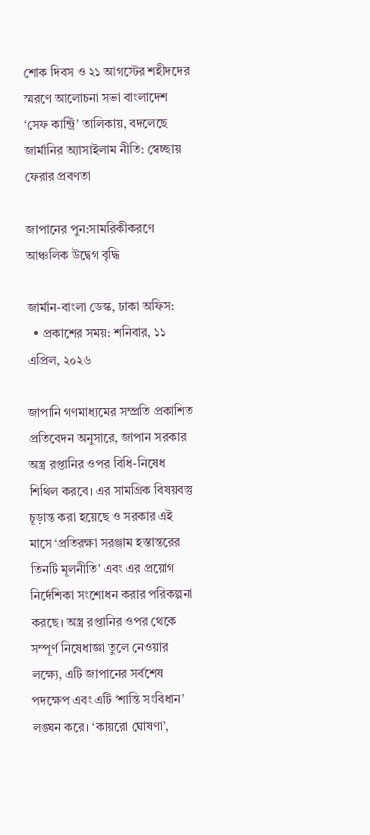শোক দিবস ও ২১ আগস্টের শহীদদের স্মরণে আলোচনা সভা বাংলাদেশ ‘সেফ কান্ট্রি’ তালিকায়, বদলেছে জার্মানির অ্যাসাইলাম নীতি: স্বেচ্ছায় ফেরার প্রবণতা

জাপানের পুন:সামরিকীকরণে আঞ্চলিক উদ্বেগ বৃদ্ধি

জার্মান-বাংলা ডেস্ক, ঢাকা অফিস:
  • প্রকাশের সময়: শনিবার, ১১ এপ্রিল, ২০২৬

জাপানি গণমাধ্যমের সম্প্রতি প্রকাশিত প্রতিবেদন অনুসারে, জাপান সরকার অস্ত্র রপ্তানির ওপর বিধি-নিষেধ শিথিল করবে। এর সামগ্রিক বিষয়বস্তু চূড়ান্ত করা হয়েছে ও সরকার এই মাসে ‘প্রতিরক্ষা সরঞ্জাম হস্তান্তরের তিনটি মূলনীতি’ এবং এর প্রয়োগ নির্দেশিকা সংশোধন করার পরিকল্পনা করছে। অস্ত্র রপ্তানির ওপর থেকে সম্পূর্ণ নিষেধাজ্ঞা তুলে নেওয়ার লক্ষ্যে, এটি জাপানের সর্বশেষ পদক্ষেপ এবং এটি ‘শান্তি সংবিধান’ লঙ্ঘন করে। ‘কায়রো ঘোষণা’,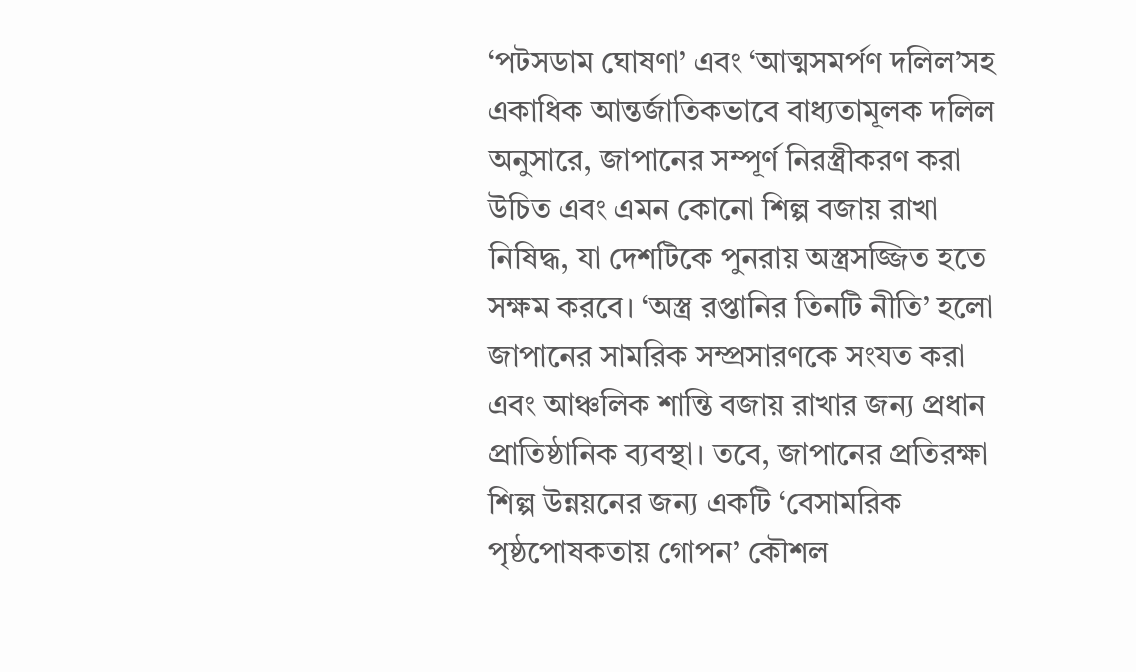‘পটসডাম ঘোষণা’ এবং ‘আত্মসমর্পণ দলিল’সহ একাধিক আন্তর্জাতিকভাবে বাধ্যতামূলক দলিল অনুসারে, জাপানের সম্পূর্ণ নিরস্ত্রীকরণ করা উচিত এবং এমন কোনো শিল্প বজায় রাখা নিষিদ্ধ, যা দেশটিকে পুনরায় অস্ত্রসজ্জিত হতে সক্ষম করবে। ‘অস্ত্র রপ্তানির তিনটি নীতি’ হলো জাপানের সামরিক সম্প্রসারণকে সংযত করা এবং আঞ্চলিক শান্তি বজায় রাখার জন্য প্রধান প্রাতিষ্ঠানিক ব্যবস্থা। তবে, জাপানের প্রতিরক্ষা শিল্প উন্নয়নের জন্য একটি ‘বেসামরিক পৃষ্ঠপোষকতায় গোপন’ কৌশল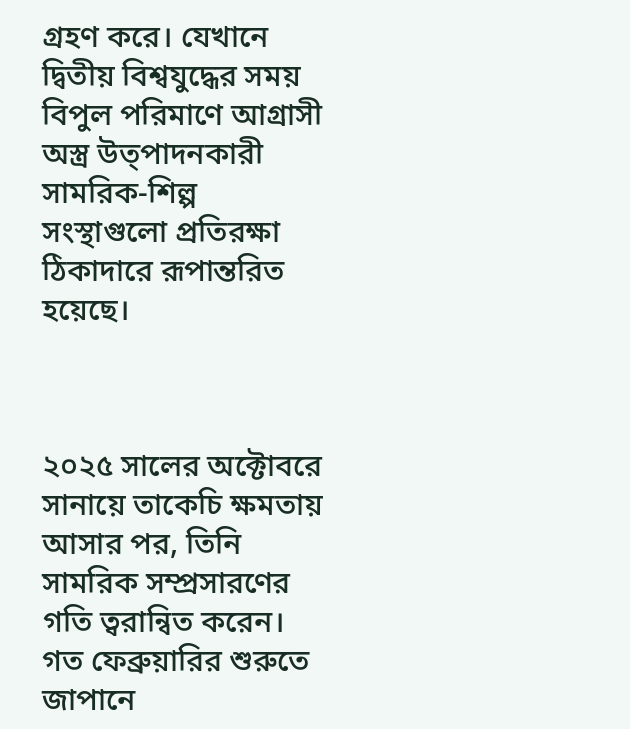গ্রহণ করে। যেখানে দ্বিতীয় বিশ্বযুদ্ধের সময় বিপুল পরিমাণে আগ্রাসী অস্ত্র উত্পাদনকারী সামরিক-শিল্প সংস্থাগুলো প্রতিরক্ষা ঠিকাদারে রূপান্তরিত হয়েছে।



২০২৫ সালের অক্টোবরে সানায়ে তাকেচি ক্ষমতায় আসার পর, তিনি সামরিক সম্প্রসারণের গতি ত্বরান্বিত করেন। গত ফেব্রুয়ারির শুরুতে জাপানে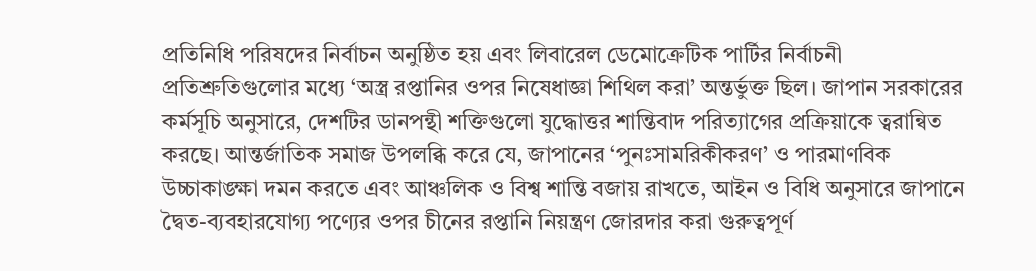প্রতিনিধি পরিষদের নির্বাচন অনুষ্ঠিত হয় এবং লিবারেল ডেমোক্রেটিক পার্টির নির্বাচনী প্রতিশ্রুতিগুলোর মধ্যে ‘অস্ত্র রপ্তানির ওপর নিষেধাজ্ঞা শিথিল করা’ অন্তর্ভুক্ত ছিল। জাপান সরকারের কর্মসূচি অনুসারে, দেশটির ডানপন্থী শক্তিগুলো যুদ্ধোত্তর শান্তিবাদ পরিত্যাগের প্রক্রিয়াকে ত্বরান্বিত করছে। আন্তর্জাতিক সমাজ উপলব্ধি করে যে, জাপানের ‘পুনঃসামরিকীকরণ’ ও পারমাণবিক উচ্চাকাঙ্ক্ষা দমন করতে এবং আঞ্চলিক ও বিশ্ব শান্তি বজায় রাখতে, আইন ও বিধি অনুসারে জাপানে দ্বৈত-ব্যবহারযোগ্য পণ্যের ওপর চীনের রপ্তানি নিয়ন্ত্রণ জোরদার করা গুরুত্বপূর্ণ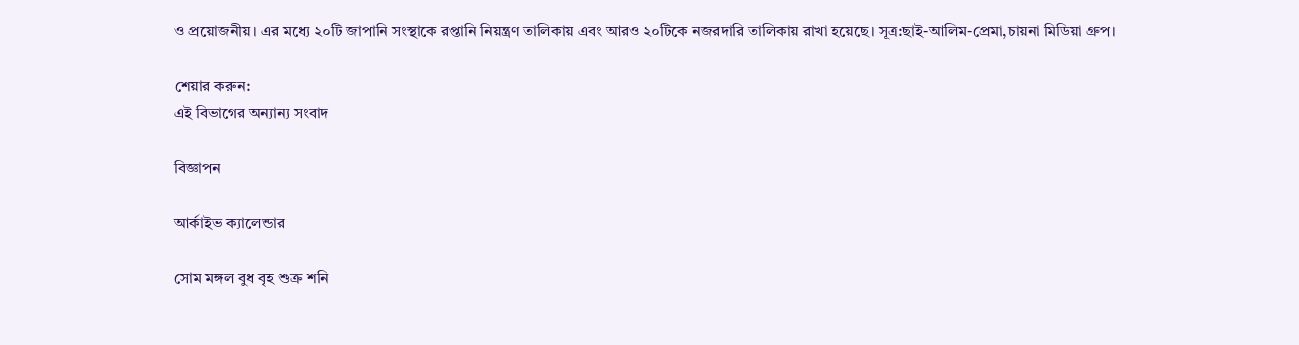ও প্রয়োজনীয়। এর মধ্যে ২০টি জাপানি সংস্থাকে রপ্তানি নিয়ন্ত্রণ তালিকায় এবং আরও ২০টিকে নজরদারি তালিকায় রাখা হয়েছে। সূত্র:ছাই-আলিম-প্রেমা,চায়না মিডিয়া গ্রুপ।

শেয়ার করুন:
এই বিভাগের অন্যান্য সংবাদ

বিজ্ঞাপন

আর্কাইভ ক্যালেন্ডার

সোম মঙ্গল বুধ বৃহ শুক্র শনি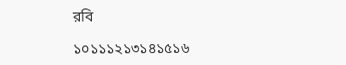রবি

১০১১১২১৩১৪১৫১৬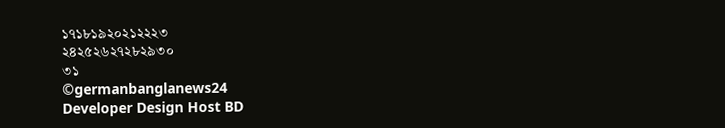১৭১৮১৯২০২১২২২৩
২৪২৫২৬২৭২৮২৯৩০
৩১
©germanbanglanews24
Developer Design Host BD